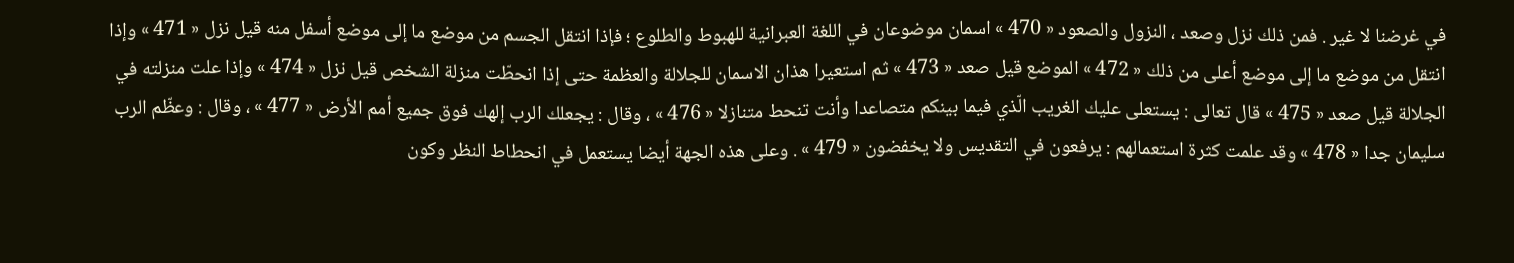في غرضنا لا غير . فمن ذلك نزل وصعد ، النزول والصعود « 470 » اسمان موضوعان في اللغة العبرانية للهبوط والطلوع ؛ فإذا انتقل الجسم من موضع ما إلى موضع أسفل منه قيل نزل « 471 » وإذا انتقل من موضع ما إلى موضع أعلى من ذلك « 472 » الموضع قيل صعد « 473 » ثم استعيرا هذان الاسمان للجلالة والعظمة حتى إذا انحطّت منزلة الشخص قيل نزل « 474 » وإذا علت منزلته في الجلالة قيل صعد « 475 » قال تعالى : يستعلى عليك الغريب الّذي فيما بينكم متصاعدا وأنت تنحط متنازلا « 476 » ، وقال : يجعلك الرب إلهك فوق جميع أمم الأرض « 477 » ، وقال : وعظّم الرب سليمان جدا « 478 » وقد علمت كثرة استعمالهم : يرفعون في التقديس ولا يخفضون « 479 » . وعلى هذه الجهة أيضا يستعمل في انحطاط النظر وكون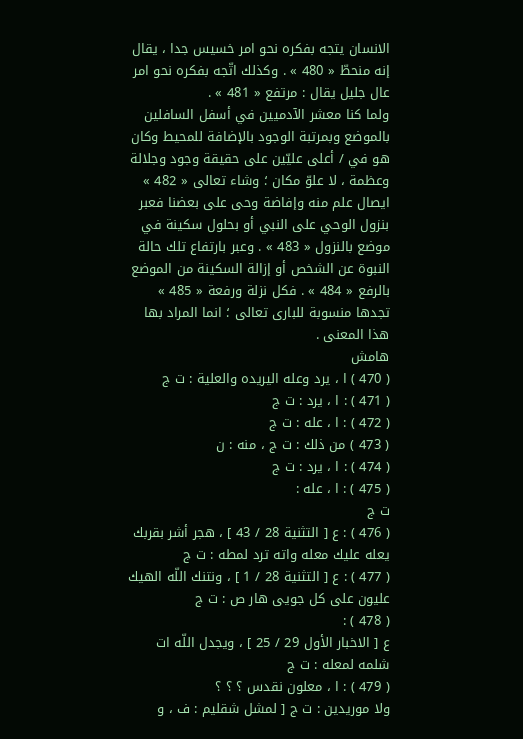الانسان يتجه بفكره نحو امر خسيس جدا ، يقال إنه منحطّ « 480 » . وكذلك اتّجه بفكره نحو امر عال جليل يقال : مرتفع « 481 » .
ولما كنا معشر الآدميين في أسفل السافلين بالموضع وبمرتبة الوجود بالإضافة للمحيط وكان هو في / أعلى عليّين على حقيقة وجود وجلالة وعظمة ، لا علوّ مكان ؛ وشاء تعالى « 482 » ايصال علم منه وإفاضة وحى على بعضنا فعبر بنزول الوحي على النبي أو بحلول سكينة في موضع بالنزول « 483 » . وعبر بارتفاع تلك حالة النبوة عن الشخص أو إزالة السكينة من الموضع بالرفع « 484 » . فكل نزلة ورفعة « 485 » تجدها منسوبة للبارى تعالى ؛ انما المراد بها هذا المعنى .
هامش
( 470 ) ا ، يرد وعله اليريده والعلية : ت ج
( 471 ) : ا ، يرد : ت ج
( 472 ) : ا ، عله : ت ج
( 473 ) من ذلك : ت ج ، منه : ن
( 474 ) : ا ، يرد : ت ج
( 475 ) : ا ، عله :
ت ج
( 476 ) : ع [ التثنية 28 / 43 ] ، هجر أشر بقربك يعله عليك معله واته ترد لمطه : ت ج
( 477 ) : ع [ التثنية 28 / 1 ] ، ونتنك اللّه الهيك عليون على كل جويى هار ص : ت ج
( 478 ) :
ع [ الاخبار الأول 29 / 25 ] ، ويجدل اللّه ات شلمه لمعله : ت ج
( 479 ) : ا ، معلون نقدس ؟ ؟ ؟
ولا موريدين : ت ج [ لمشل شقليم : ف ، و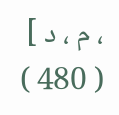، م ، د ]
( 480 )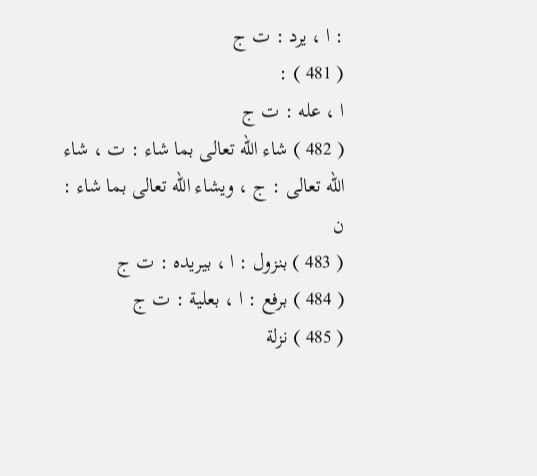: ا ، يرد : ت ج
( 481 ) :
ا ، عله : ت ج
( 482 ) شاء اللّه تعالى بما شاء : ت ، شاء اللّه تعالى : ج ، ويشاء اللّه تعالى بما شاء : ن
( 483 ) بنزول : ا ، بيريده : ت ج
( 484 ) برفع : ا ، بعلية : ت ج
( 485 ) نزلة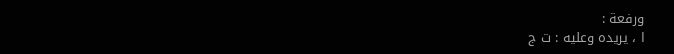ورفعة :
ا ، يريده وعليه : ت ج